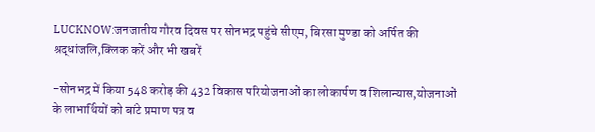LUCKNOW:जनजातीय गौरव दिवस पर सोनभद्र पहुंचे सीएम, बिरसा मुण्डा को अर्पित की श्रद्धांजलि,क्लिक करें और भी खबरें

-सोनभद्र में किया 548 करोड़ की 432 विकास परियोजनाओं का लोकार्पण व शिलान्यास,योजनाओं के लाभार्थियों को बांटे प्रमाण पत्र व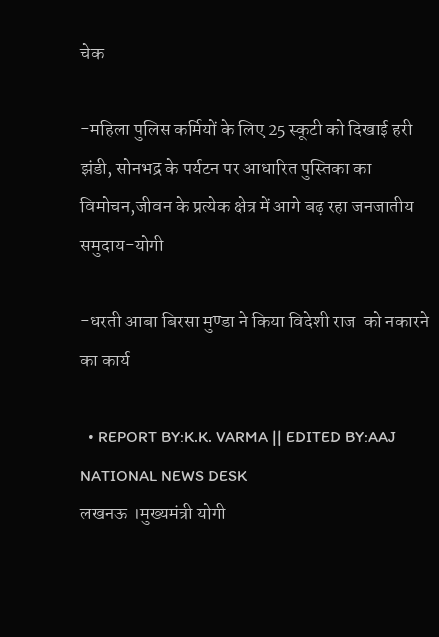चेक

-महिला पुलिस कर्मियों के लिए 25 स्कूटी को दिखाई हरी झंडी, सोनभद्र के पर्यटन पर आधारित पुस्तिका का विमोचन,जीवन के प्रत्येक क्षेत्र में आगे बढ़ रहा जनजातीय समुदाय-योगी

-धरती आबा बिरसा मुण्डा ने किया विदेशी राज  को नकारने का कार्य

  • REPORT BY:K.K. VARMA || EDITED BY:AAJ NATIONAL NEWS DESK
लखनऊ ।मुख्यमंत्री योगी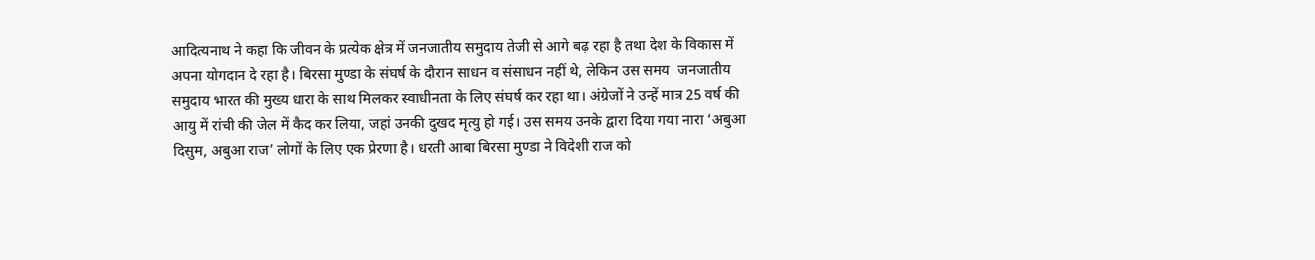आदित्यनाथ ने कहा कि जीवन के प्रत्येक क्षेत्र में जनजातीय समुदाय तेजी से आगे बढ़ रहा है तथा देश के विकास में अपना योगदान दे रहा है। बिरसा मुण्डा के संघर्ष के दौरान साधन व संसाधन नहीं थे, लेकिन उस समय  जनजातीय समुदाय भारत की मुख्य धारा के साथ मिलकर स्वाधीनता के लिए संघर्ष कर रहा था। अंग्रेजों ने उन्हें मात्र 25 वर्ष की आयु में रांची की जेल में कैद कर लिया, जहां उनकी दुखद मृत्यु हो गई। उस समय उनके द्वारा दिया गया नारा ‘अबुआ दिसुम, अबुआ राज’ लोगों के लिए एक प्रेरणा है। धरती आबा बिरसा मुण्डा ने विदेशी राज को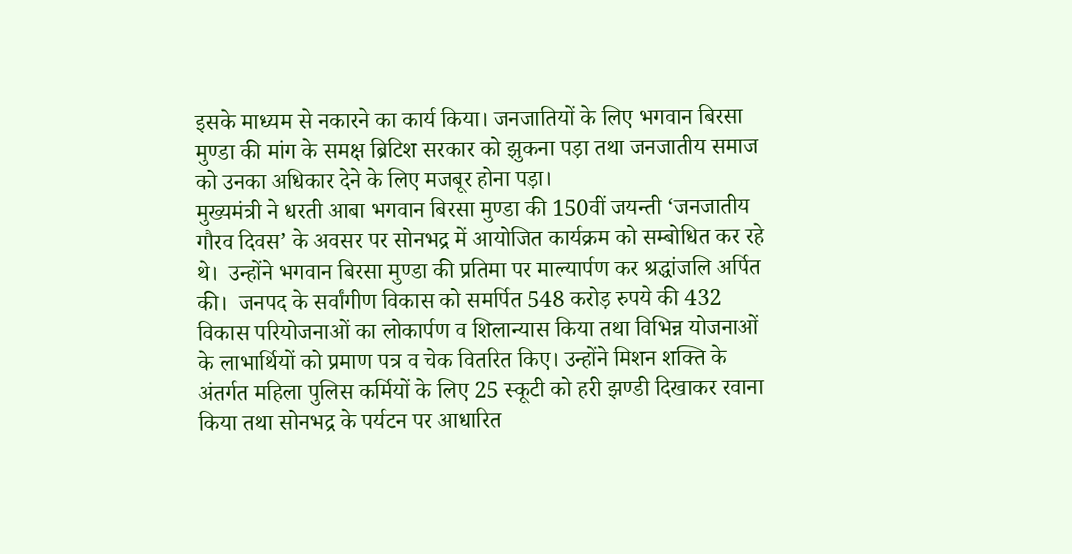इसके माध्यम से नकारने का कार्य किया। जनजातियों के लिए भगवान बिरसा मुण्डा की मांग के समक्ष ब्रिटिश सरकार को झुकना पड़ा तथा जनजातीय समाज को उनका अधिकार देने के लिए मजबूर होना पड़ा।
मुख्यमंत्री ने धरती आबा भगवान बिरसा मुण्डा की 150वीं जयन्ती ‘जनजातीय गौरव दिवस’ के अवसर पर सोनभद्र में आयोजित कार्यक्रम को सम्बोधित कर रहे थे।  उन्होंने भगवान बिरसा मुण्डा की प्रतिमा पर माल्यार्पण कर श्रद्धांजलि अर्पित की।  जनपद के सर्वांगीण विकास को समर्पित 548 करोड़ रुपये की 432 विकास परियोजनाओं का लोकार्पण व शिलान्यास किया तथा विभिन्न योजनाओं के लाभार्थियों को प्रमाण पत्र व चेक वितरित किए। उन्होंने मिशन शक्ति के अंतर्गत महिला पुलिस कर्मियों के लिए 25 स्कूटी को हरी झण्डी दिखाकर रवाना किया तथा सोनभद्र के पर्यटन पर आधारित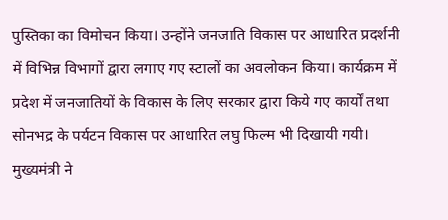पुस्तिका का विमोचन किया। उन्होंने जनजाति विकास पर आधारित प्रदर्शनी में विभिन्न विभागों द्वारा लगाए गए स्टालों का अवलोकन किया। कार्यक्रम में प्रदेश में जनजातियों के विकास के लिए सरकार द्वारा किये गए कार्यों तथा सोनभद्र के पर्यटन विकास पर आधारित लघु फिल्म भी दिखायी गयी। मुख्यमंत्री ने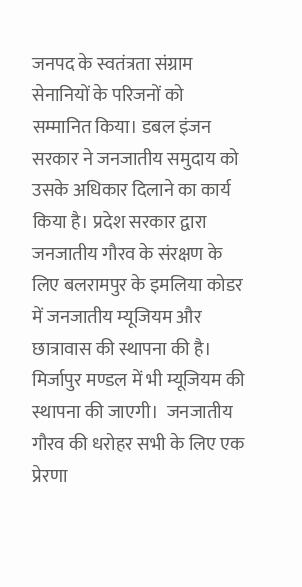जनपद के स्वतंत्रता संग्राम सेनानियों के परिजनों को सम्मानित किया। डबल इंजन सरकार ने जनजातीय समुदाय को उसके अधिकार दिलाने का कार्य किया है। प्रदेश सरकार द्वारा जनजातीय गौरव के संरक्षण के लिए बलरामपुर के इमलिया कोडर में जनजातीय म्यूजियम और छात्रावास की स्थापना की है।  मिर्जापुर मण्डल में भी म्यूजियम की स्थापना की जाएगी।  जनजातीय गौरव की धरोहर सभी के लिए एक प्रेरणा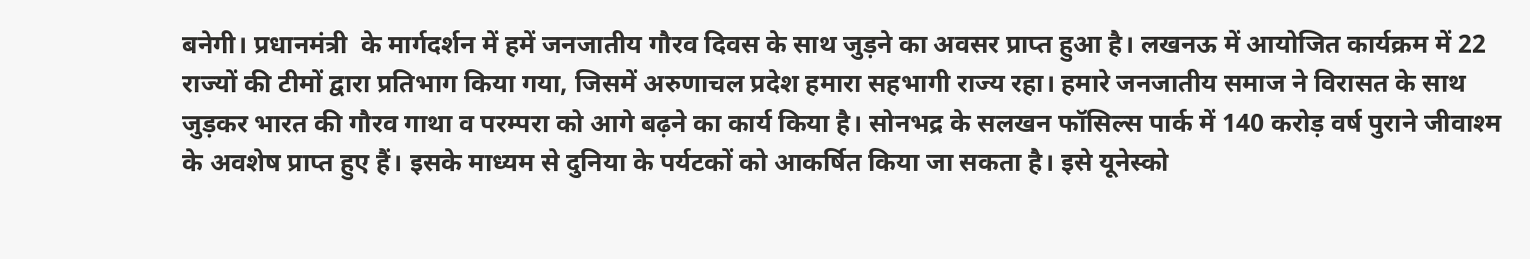बनेगी। प्रधानमंत्री  के मार्गदर्शन में हमें जनजातीय गौरव दिवस के साथ जुड़ने का अवसर प्राप्त हुआ है। लखनऊ में आयोजित कार्यक्रम में 22 राज्यों की टीमों द्वारा प्रतिभाग किया गया, जिसमें अरुणाचल प्रदेश हमारा सहभागी राज्य रहा। हमारे जनजातीय समाज ने विरासत के साथ जुड़कर भारत की गौरव गाथा व परम्परा को आगे बढ़ने का कार्य किया है। सोनभद्र के सलखन फॉसिल्स पार्क में 140 करोड़ वर्ष पुराने जीवाश्म के अवशेष प्राप्त हुए हैं। इसके माध्यम से दुनिया के पर्यटकों को आकर्षित किया जा सकता है। इसे यूनेस्को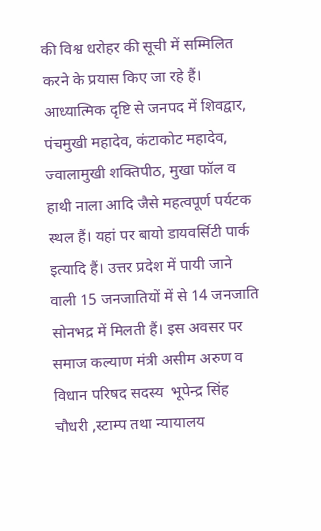की विश्व धरोहर की सूची में सम्मिलित करने के प्रयास किए जा रहे हैं। आध्यात्मिक दृष्टि से जनपद में शिवद्वार, पंचमुखी महादेव, कंटाकोट महादेव, ज्वालामुखी शक्तिपीठ, मुखा फॉल व हाथी नाला आदि जैसे महत्वपूर्ण पर्यटक स्थल हैं। यहां पर बायो डायवर्सिटी पार्क इत्यादि हैं। उत्तर प्रदेश में पायी जाने वाली 15 जनजातियों में से 14 जनजाति सोनभद्र में मिलती हैं। इस अवसर पर समाज कल्याण मंत्री असीम अरुण व विधान परिषद सदस्य  भूपेन्द्र सिंह चौधरी ,स्टाम्प तथा न्यायालय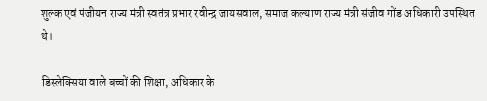शुल्क एवं पंजीयन राज्य मंत्री स्वतंत्र प्रभार रवीन्द्र जायसवाल, समाज कल्याण राज्य मंत्री संजीव गोंड अधिकारी उपस्थित थे।

डिस्लेक्सिया वाले बच्चों की शिक्षा, अधिकार के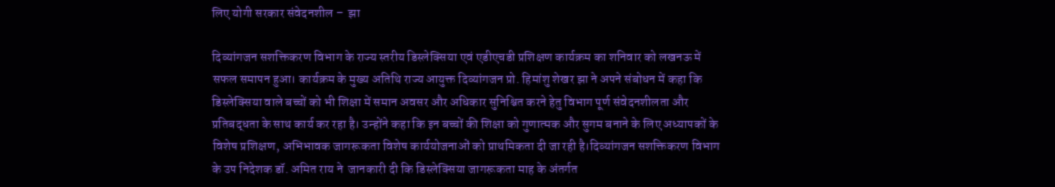लिए योगी सरकार संवेदनशील –  झा

दिव्यांगजन सशक्तिकरण विभाग के राज्य स्तरीय डिस्लेक्सिया एवं एडीएचडी प्रशिक्षण कार्यक्रम का शनिवार को लखनऊ में सफल समापन हुआ। कार्यक्रम के मुख्य अतिथि राज्य आयुक्त दिव्यांगजन प्रो. हिमांशु शेखर झा ने अपने संबोधन में कहा कि डिस्लेक्सिया वाले बच्चों को भी शिक्षा में समान अवसर और अधिकार सुनिश्चित करने हेतु विभाग पूर्ण संवेदनशीलता और प्रतिबद्धता के साथ कार्य कर रहा है। उन्होंने कहा कि इन बच्चों की शिक्षा को गुणात्मक और सुगम बनाने के लिए अध्यापकों के विशेष प्रशिक्षण, अभिभावक जागरूकता विशेष कार्ययोजनाओं को प्राथमिकता दी जा रही है।दिव्यांगजन सशक्तिकरण विभाग के उप निदेशक डॉ. अमित राय ने  जानकारी दी कि डिस्लेक्सिया जागरूकता माह के अंतर्गत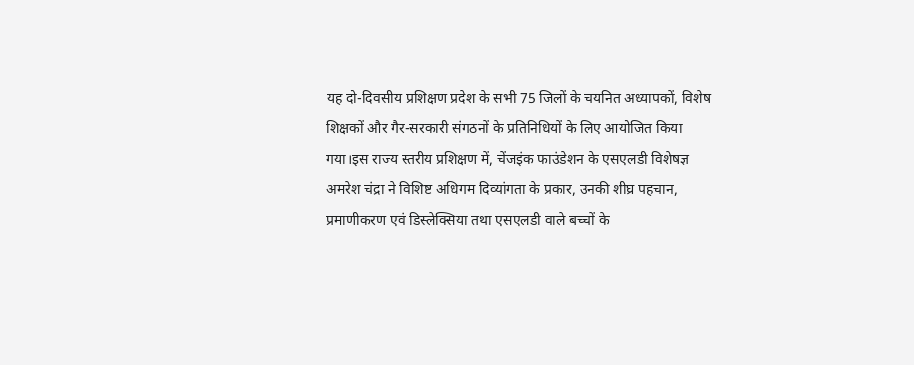यह दो-दिवसीय प्रशिक्षण प्रदेश के सभी 75 जिलों के चयनित अध्यापकों, विशेष शिक्षकों और गैर-सरकारी संगठनों के प्रतिनिधियों के लिए आयोजित किया गया।इस राज्य स्तरीय प्रशिक्षण में, चेंजइंक फाउंडेशन के एसएलडी विशेषज्ञ अमरेश चंद्रा ने विशिष्ट अधिगम दिव्यांगता के प्रकार, उनकी शीघ्र पहचान, प्रमाणीकरण एवं डिस्लेक्सिया तथा एसएलडी वाले बच्चों के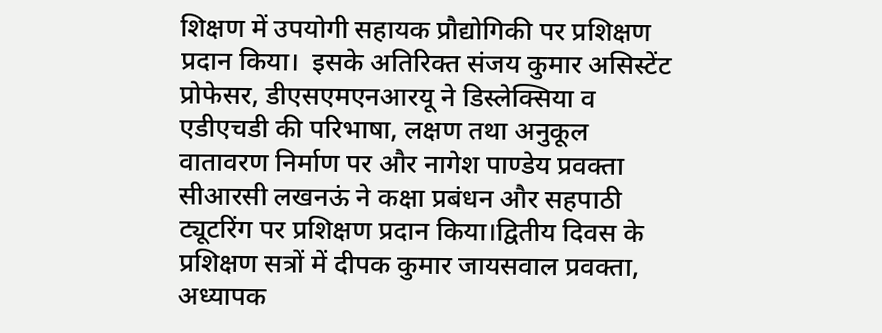शिक्षण में उपयोगी सहायक प्रौद्योगिकी पर प्रशिक्षण प्रदान किया।  इसके अतिरिक्त संजय कुमार असिस्टेंट प्रोफेसर, डीएसएमएनआरयू ने डिस्लेक्सिया व एडीएचडी की परिभाषा, लक्षण तथा अनुकूल वातावरण निर्माण पर और नागेश पाण्डेय प्रवक्ता सीआरसी लखनऊं ने कक्षा प्रबंधन और सहपाठी ट्यूटरिंग पर प्रशिक्षण प्रदान किया।द्वितीय दिवस के प्रशिक्षण सत्रों में दीपक कुमार जायसवाल प्रवक्ता, अध्यापक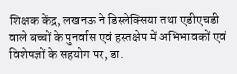शिक्षक केंद्र, लखनऊ ने डिस्लेक्सिया तथा एडीएचडी वाले बच्चों के पुनर्वास एवं हस्तक्षेप में अभिभावकों एवं विशेषज्ञों के सहयोग पर, डा.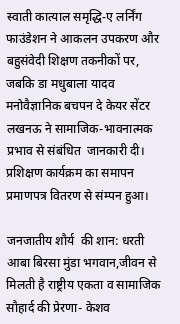स्वाती कात्याल समृद्धि-ए लर्निंग फाउंडेशन ने आकलन उपकरण और बहुसंवेदी शिक्षण तकनीकों पर, जबकि डा मधुबाला यादव मनोवैज्ञानिक बचपन दे केयर सेंटर लखनऊ ने सामाजिक-भावनात्मक प्रभाव से संबंधित  जानकारी दी। प्रशिक्षण कार्यक्रम का समापन प्रमाणपत्र वितरण से संम्पन हुआ।

जनजातीय शौर्य  की शान: धरती आबा बिरसा मुंडा भगवान,जीवन से मिलती है राष्ट्रीय एकता व सामाजिक सौहार्द की प्रेरणा- केशव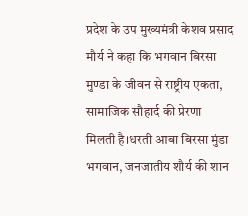प्रदेश के उप मुख्यमंत्री केशव प्रसाद मौर्य ने कहा कि भगवान बिरसा मुण्डा के जीवन से राष्ट्रीय एकता, सामाजिक सौहार्द की प्रेरणा  मिलती है।धरती आबा बिरसा मुंडा भगवान, जनजातीय शौर्य की शान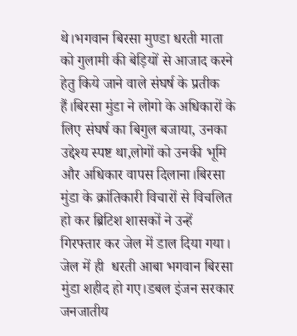थे।भगवान बिरसा मुण्डा धरती माता को गुलामी की बेड़ियों से आजाद करने हेतु किये जाने वाले संघर्ष के प्रतीक हैं।बिरसा मुंडा ने लोगो के अधिकारों के लिए संघर्ष का बिगुल बजाया, उनका उद्देश्य स्पष्ट था,लोगों को उनकी भूमि और अधिकार वापस दिलाना।बिरसा मुंडा के क्रांतिकारी विचारों से विचलित हो कर ब्रिटिश शासकों ने उन्हें गिरफ्तार कर जेल में डाल दिया गया। जेल में ही  धरती आबा भगवान बिरसा मुंडा शहीद हो गए।डबल इंजन सरकार जनजातीय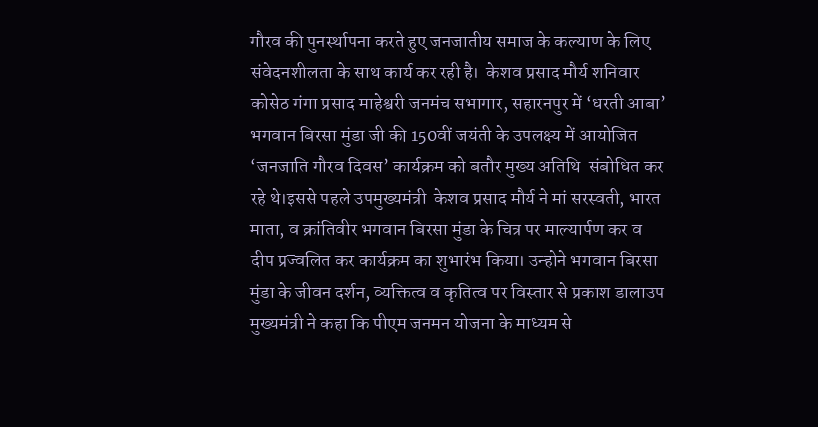गौरव की पुनर्स्थापना करते हुए जनजातीय समाज के कल्याण के लिए संवेदनशीलता के साथ कार्य कर रही है।  केशव प्रसाद मौर्य शनिवार कोसेठ गंगा प्रसाद माहेश्वरी जनमंच सभागार, सहारनपुर में ‘धरती आबा’ भगवान बिरसा मुंडा जी की 150वीं जयंती के उपलक्ष्य में आयोजित ‘जनजाति गौरव दिवस’ कार्यक्रम को बतौर मुख्य अतिथि  संबोधित कर रहे थे।इससे पहले उपमुख्यमंत्री  केशव प्रसाद मौर्य ने मां सरस्वती, भारत माता, व क्रांतिवीर भगवान बिरसा मुंडा के चित्र पर माल्यार्पण कर व दीप प्रज्वलित कर कार्यक्रम का शुभारंभ किया। उन्होने भगवान बिरसा मुंडा के जीवन दर्शन, व्यक्तित्व व कृतित्व पर विस्तार से प्रकाश डालाउप मुख्यमंत्री ने कहा कि पीएम जनमन योजना के माध्यम से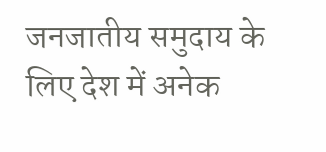जनजातीय समुदाय के लिए देश में अनेक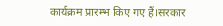कार्यक्रम प्रारम्भ किए गए हैं।सरकार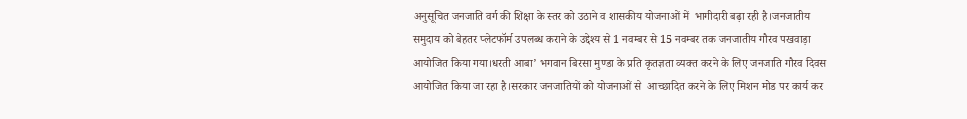अनुसूचित जनजाति वर्ग की शिक्षा के स्तर को उठाने व शासकीय योजनाओं में  भागीदारी बढ़ा रही है।जनजातीय समुदाय को बेहतर प्लेटफॉर्म उपलब्ध कराने के उद्देश्य से 1 नवम्बर से 15 नवम्बर तक जनजातीय गौरव पखवाड़ा आयोजित किया गया।धरती आबा’ भगवान बिरसा मुण्डा के प्रति कृतज्ञता व्यक्त करने के लिए जनजाति गौरव दिवस आयोजित किया जा रहा है।सरकार जनजातियों को योजनाओं से  आच्छादित करने के लिए मिशन मोड पर कार्य कर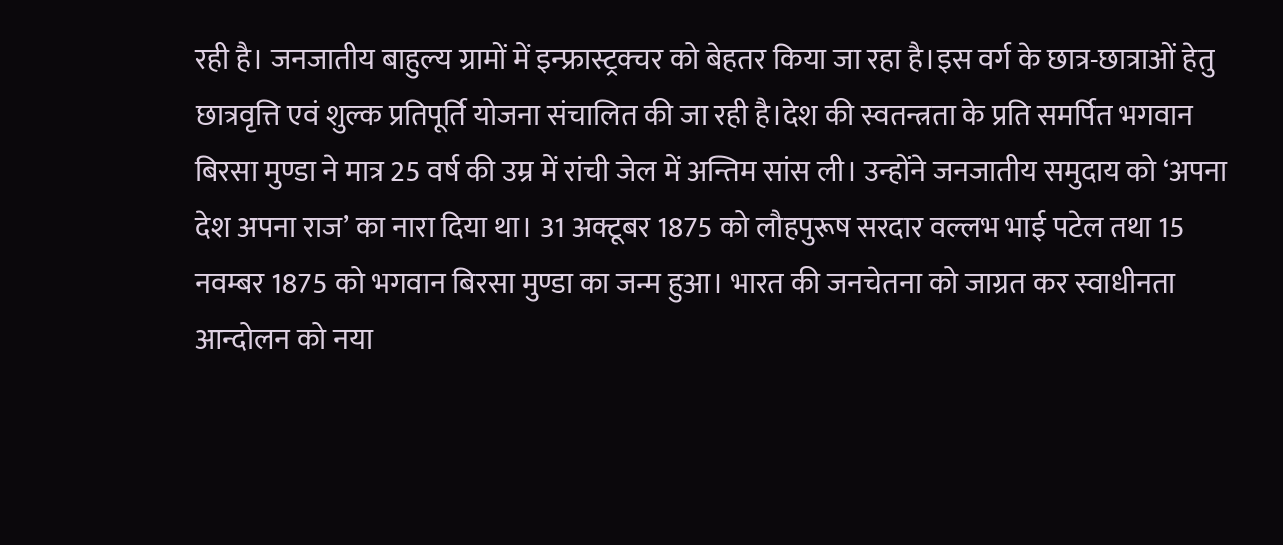रही है। जनजातीय बाहुल्य ग्रामों में इन्फ्रास्ट्रक्चर को बेहतर किया जा रहा है।इस वर्ग के छात्र-छात्राओं हेतु छात्रवृत्ति एवं शुल्क प्रतिपूर्ति योजना संचालित की जा रही है।देश की स्वतन्त्रता के प्रति समर्पित भगवान बिरसा मुण्डा ने मात्र 25 वर्ष की उम्र में रांची जेल में अन्तिम सांस ली। उन्होंने जनजातीय समुदाय को ‘अपना देश अपना राज’ का नारा दिया था। 31 अक्टूबर 1875 को लौहपुरूष सरदार वल्लभ भाई पटेल तथा 15 नवम्बर 1875 को भगवान बिरसा मुण्डा का जन्म हुआ। भारत की जनचेतना को जाग्रत कर स्वाधीनता आन्दोलन को नया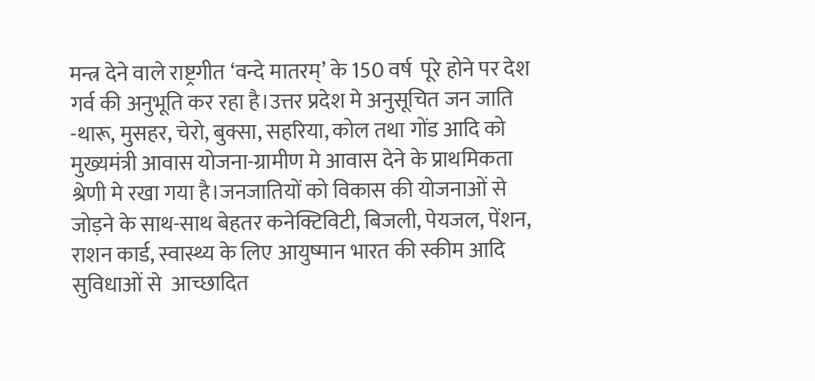मन्त्र देने वाले राष्ट्रगीत ‘वन्दे मातरम्’ के 150 वर्ष  पूरे होने पर देश गर्व की अनुभूति कर रहा है।उत्तर प्रदेश मे अनुसूचित जन जाति -थारू, मुसहर, चेरो, बुक्सा, सहरिया, कोल तथा गोंड आदि को मुख्यमंत्री आवास योजना-ग्रामीण मे आवास देने के प्राथमिकता श्रेणी मे रखा गया है।जनजातियों को विकास की योजनाओं से जोड़ने के साथ-साथ बेहतर कनेक्टिविटी, बिजली, पेयजल, पेंशन, राशन कार्ड, स्वास्थ्य के लिए आयुष्मान भारत की स्कीम आदि सुविधाओं से  आच्छादित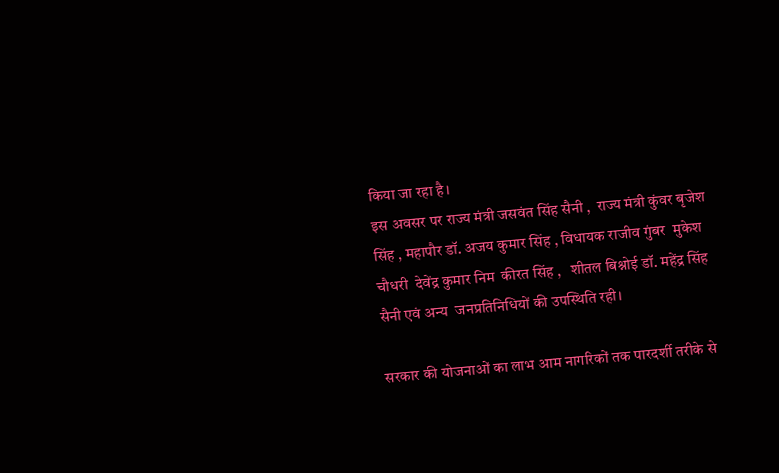किया जा रहा है।
इस अवसर पर राज्य मंत्री जसवंत सिंह सैनी ,  राज्य मंत्री कुंवर बृजेश सिंह , महापौर डॉ. अजय कुमार सिंह , विधायक राजीव गुंबर  मुकेश चौधरी  देवेंद्र कुमार निम  कीरत सिंह ,   शीतल बिश्नोई डॉ. महेंद्र सिंह सैनी एवं अन्य  जनप्रतिनिधियों की उपस्थिति रही।

सरकार की योजनाओं का लाभ आम नागरिकों तक पारदर्शी तरीके से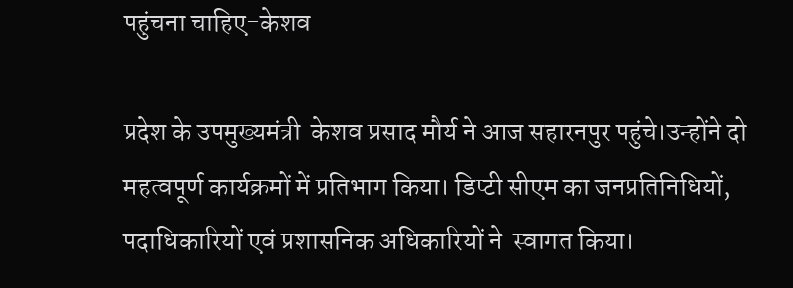पहुंचना चाहिए-केशव

प्रदेश के उपमुख्यमंत्री  केशव प्रसाद मौर्य ने आज सहारनपुर पहुंचे।उन्होंने दो महत्वपूर्ण कार्यक्रमों में प्रतिभाग किया। डिप्टी सीएम का जनप्रतिनिधियों, पदाधिकारियों एवं प्रशासनिक अधिकारियों ने  स्वागत किया।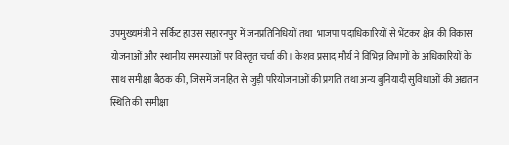उपमुख्यमंत्री ने सर्किट हाउस सहारनपुर में जनप्रतिनिधियों तथा  भाजपा पदाधिकारियों से भेंटकर क्षेत्र की विकास योजनाओं और स्थानीय समस्याओं पर विस्तृत चर्चा की। केशव प्रसाद मौर्य ने विभिन्न विभागों के अधिकारियों के साथ समीक्षा बैठक की, जिसमें जनहित से जुड़ी परियोजनाओं की प्रगति तथा अन्य बुनियादी सुविधाओं की अद्यतन स्थिति की समीक्षा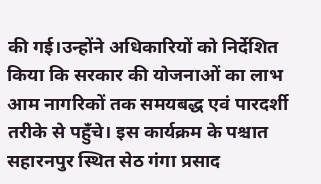की गई।उन्होंने अधिकारियों को निर्देशित किया कि सरकार की योजनाओं का लाभ आम नागरिकों तक समयबद्ध एवं पारदर्शी तरीके से पहुँचे। इस कार्यक्रम के पश्चात सहारनपुर स्थित सेठ गंगा प्रसाद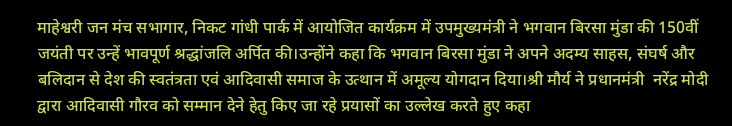माहेश्वरी जन मंच सभागार, निकट गांधी पार्क में आयोजित कार्यक्रम में उपमुख्यमंत्री ने भगवान बिरसा मुंडा की 150वीं जयंती पर उन्हें भावपूर्ण श्रद्धांजलि अर्पित की।उन्होंने कहा कि भगवान बिरसा मुंडा ने अपने अदम्य साहस, संघर्ष और बलिदान से देश की स्वतंत्रता एवं आदिवासी समाज के उत्थान में अमूल्य योगदान दिया।श्री मौर्य ने प्रधानमंत्री  नरेंद्र मोदी  द्वारा आदिवासी गौरव को सम्मान देने हेतु किए जा रहे प्रयासों का उल्लेख करते हुए कहा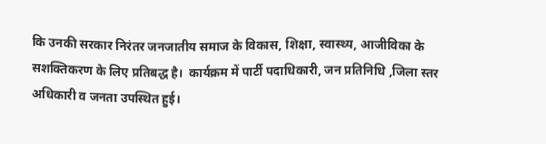कि उनकी सरकार निरंतर जनजातीय समाज के विकास, शिक्षा, स्वास्थ्य, आजीविका के सशक्तिकरण के लिए प्रतिबद्ध है।  कार्यक्रम में पार्टी पदाधिकारी, जन प्रतिनिधि ,जिला स्तर अधिकारी व जनता उपस्थित हुई।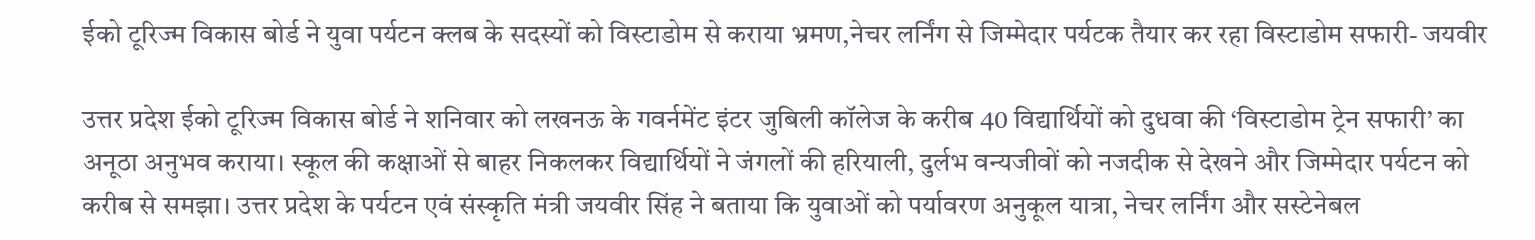ईको टूरिज्म विकास बोर्ड ने युवा पर्यटन क्लब के सदस्यों को विस्टाडोम से कराया भ्रमण,नेचर लर्निंग से जिम्मेदार पर्यटक तैयार कर रहा विस्टाडोम सफारी- जयवीर

उत्तर प्रदेश ईको टूरिज्म विकास बोर्ड ने शनिवार को लखनऊ के गवर्नमेंट इंटर जुबिली कॉलेज के करीब 40 विद्यार्थियों को दुधवा की ‘विस्टाडोम ट्रेन सफारी’ का अनूठा अनुभव कराया। स्कूल की कक्षाओं से बाहर निकलकर विद्यार्थियों ने जंगलों की हरियाली, दुर्लभ वन्यजीवों को नजदीक से देखने और जिम्मेदार पर्यटन को करीब से समझा। उत्तर प्रदेश के पर्यटन एवं संस्कृति मंत्री जयवीर सिंह ने बताया कि युवाओं को पर्यावरण अनुकूल यात्रा, नेचर लर्निंग और सस्टेनेबल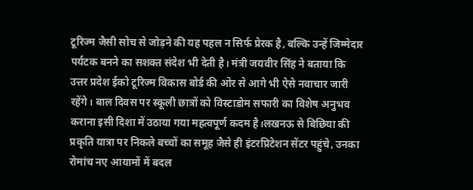टूरिज्म जैसी सोच से जोड़ने की यह पहल न सिर्फ प्रेरक है, बल्कि उन्हें जिम्मेदार पर्यटक बनने का सशक्त संदेश भी देती है। मंत्री जयवीर सिंह ने बताया कि उत्तर प्रदेश ईको टूरिज्म विकास बोर्ड की ओर से आगे भी ऐसे नवाचार जारी रहेंगे। बाल दिवस पर स्कूली छात्रों को विस्टाडोम सफारी का विशेष अनुभव कराना इसी दिशा में उठाया गया महत्वपूर्ण कदम है।लखनऊ से बिछिया की प्रकृति यात्रा पर निकले बच्चों का समूह जैसे ही इंटरप्रिटेशन सेंटर पहुंचे, उनका रोमांच नए आयामों में बदल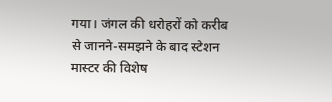गया। जंगल की धरोहरों को करीब से जानने-समझने के बाद स्टेशन मास्टर की विशेष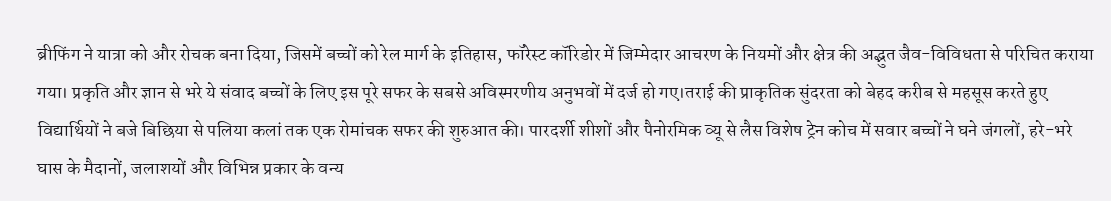ब्रीफिंग ने यात्रा को और रोचक बना दिया, जिसमें बच्चों को रेल मार्ग के इतिहास, फॉरेस्ट कॉरिडोर में जिम्मेदार आचरण के नियमों और क्षेत्र की अद्भुत जैव-विविधता से परिचित कराया गया। प्रकृति और ज्ञान से भरे ये संवाद बच्चों के लिए इस पूरे सफर के सबसे अविस्मरणीय अनुभवों में दर्ज हो गए।तराई की प्राकृतिक सुंदरता को बेहद करीब से महसूस करते हुए विद्यार्थियों ने बजे बिछिया से पलिया कलां तक एक रोमांचक सफर की शुरुआत की। पारदर्शी शीशों और पैनोरमिक व्यू से लैस विशेष ट्रेन कोच में सवार बच्चों ने घने जंगलों, हरे-भरे घास के मैदानों, जलाशयों और विभिन्न प्रकार के वन्य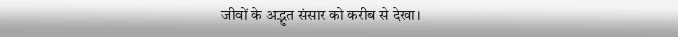जीवों के अद्भुत संसार को करीब से देखा।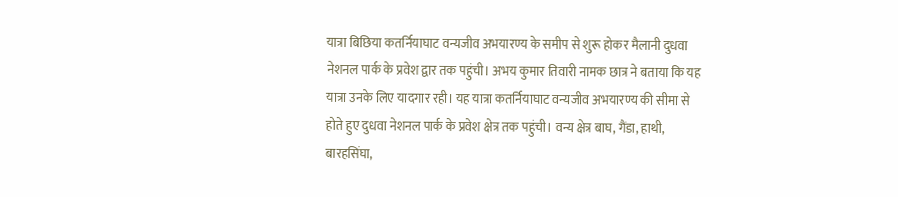यात्रा बिछिया कतर्नियाघाट वन्यजीव अभयारण्य के समीप से शुरू होकर मैलानी दुधवा नेशनल पार्क के प्रवेश द्वार तक पहुंची। अभय कुमार तिवारी नामक छात्र ने बताया कि यह यात्रा उनके लिए यादगार रही। यह यात्रा कतर्नियाघाट वन्यजीव अभयारण्य की सीमा से होते हुए दुधवा नेशनल पार्क के प्रवेश क्षेत्र तक पहुंची। वन्य क्षेत्र बाघ, गैंडा, हाथी, बारहसिंघा,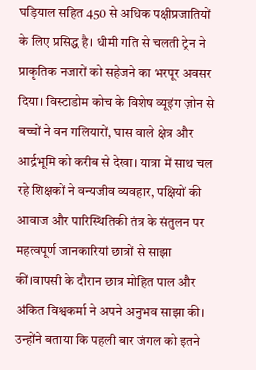घड़ियाल सहित 450 से अधिक पक्षीप्रजातियों के लिए प्रसिद्ध है। धीमी गति से चलती ट्रेन ने प्राकृतिक नजारों को सहेजने का भरपूर अवसर दिया। विस्टाडोम कोच के विशेष व्यूइंग ज़ोन से बच्चों ने वन गलियारों, घास वाले क्षेत्र और आर्द्रभूमि को करीब से देखा। यात्रा में साथ चल रहे शिक्षकों ने वन्यजीव व्यवहार, पक्षियों की आवाज और पारिस्थितिकी तंत्र के संतुलन पर महत्वपूर्ण जानकारियां छात्रों से साझा कीं।वापसी के दौरान छात्र मोहित पाल और अंकित विश्वकर्मा ने अपने अनुभव साझा की। उन्होंने बताया कि पहली बार जंगल को इतने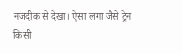नजदीक से देखा। ऐसा लगा जैसे ट्रेन किसी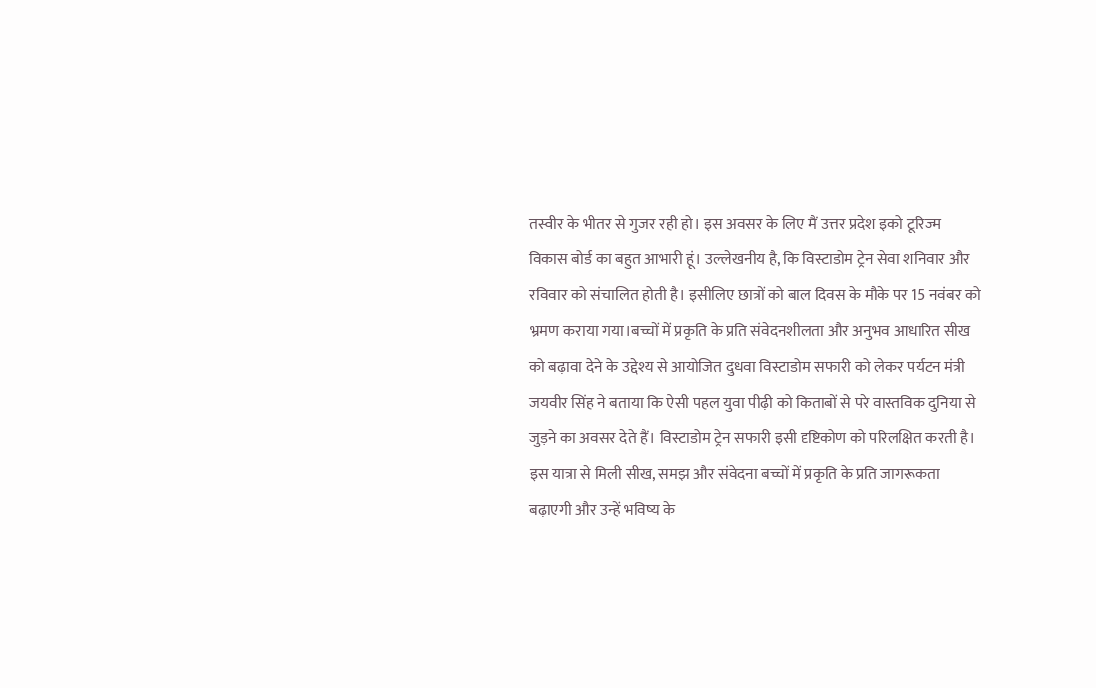तस्वीर के भीतर से गुजर रही हो। इस अवसर के लिए मैं उत्तर प्रदेश इको टूरिज्म विकास बोर्ड का बहुत आभारी हूं। उल्लेखनीय है, कि विस्टाडोम ट्रेन सेवा शनिवार और रविवार को संचालित होती है। इसीलिए छात्रों को बाल दिवस के मौके पर 15 नवंबर को भ्रमण कराया गया।बच्चों में प्रकृति के प्रति संवेदनशीलता और अनुभव आधारित सीख को बढ़ावा देने के उद्देश्य से आयोजित दुधवा विस्टाडोम सफारी को लेकर पर्यटन मंत्री जयवीर सिंह ने बताया कि ऐसी पहल युवा पीढ़ी को किताबों से परे वास्तविक दुनिया से जुड़ने का अवसर देते हैं। विस्टाडोम ट्रेन सफारी इसी दृष्टिकोण को परिलक्षित करती है। इस यात्रा से मिली सीख, समझ और संवेदना बच्चों में प्रकृति के प्रति जागरूकता बढ़ाएगी और उन्हें भविष्य के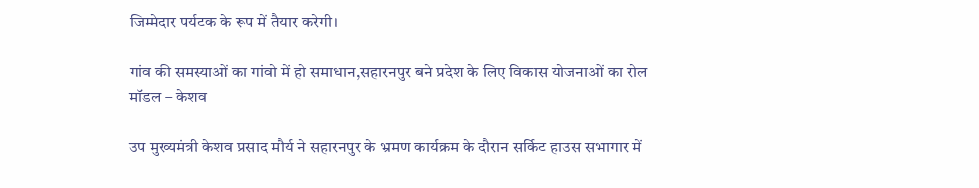जिम्मेदार पर्यटक के रूप में तैयार करेगी।

गांव की समस्याओं का गांवो में हो समाधान,सहारनपुर बने प्रदेश के लिए विकास योजनाओं का रोल मॉडल – केशव

उप मुख्यमंत्री केशव प्रसाद मौर्य ने सहारनपुर के भ्रमण कार्यक्रम के दौरान सर्किट हाउस सभागार में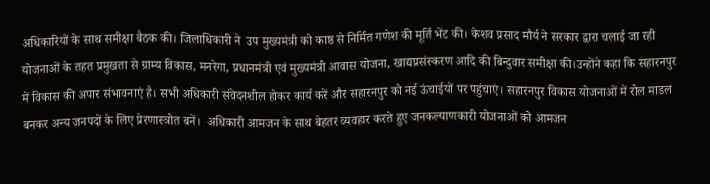अधिकारियों के साथ समीक्षा बैठक की। जिलाधिकारी ने  उप मुख्यमंत्री को काष्ठ से निर्मित गणेश की मूर्ति भेंट की। केशव प्रसाद मौर्य ने सरकार द्वारा चलाई जा रही योजनाओं के तहत प्रमुखता से ग्राम्य विकास, मनरेगा, प्रधानमंत्री एवं मुख्यमंत्री आवास योजना, खाद्यप्रसंस्करण आदि की बिन्दुवार समीक्षा की।उन्होंने कहा कि सहारनपुर में विकास की अपार संभावनाएं है। सभी अधिकारी संवेदनशील होकर कार्य करें और सहारनपुर को नई ऊंचाईयों पर पहुंचाएं। सहारनपुर विकास योजनाओं में रोल माडल बनकर अन्य जनपदों के लिए प्रेरणास्त्रोत बनें।  अधिकारी आमजन के साथ बेहतर व्यवहार करते हुए जनकल्याणकारी योजनाओं को आमजन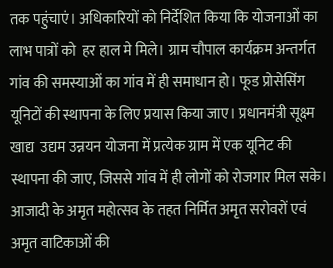तक पहुंचाएं। अधिकारियों को निर्देशित किया कि योजनाओं का लाभ पात्रों को  हर हाल मे मिले। ग्राम चौपाल कार्यक्रम अन्तर्गत गांव की समस्याओं का गांव में ही समाधान हो। फूड प्रोसेसिंग यूनिटों की स्थापना के लिए प्रयास किया जाए। प्रधानमंत्री सूक्ष्म खाद्य  उद्यम उन्नयन योजना में प्रत्येक ग्राम में एक यूनिट की स्थापना की जाए, जिससे गांव में ही लोगों को रोजगार मिल सके। आजादी के अमृत महोत्सव के तहत निर्मित अमृत सरोवरों एवं अमृत वाटिकाओं की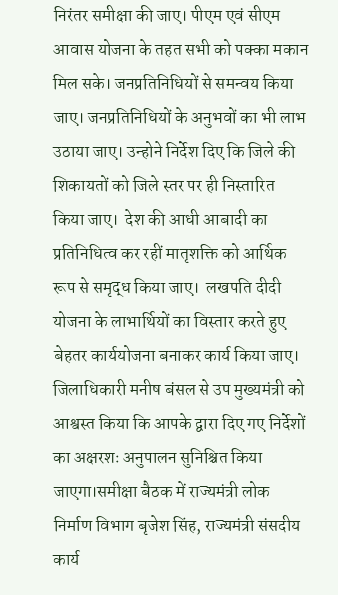निरंतर समीक्षा की जाए। पीएम एवं सीएम आवास योजना के तहत सभी को पक्का मकान मिल सके। जनप्रतिनिधियों से समन्वय किया जाए। जनप्रतिनिधियों के अनुभवों का भी लाभ उठाया जाए। उन्होने निर्देश दिए कि जिले की शिकायतों को जिले स्तर पर ही निस्तारित किया जाए।  देश की आधी आबादी का प्रतिनिधित्व कर रहीं मातृशक्ति को आर्थिक रूप से समृद्ध किया जाए।  लखपति दीदी योजना के लाभार्थियों का विस्तार करते हुए बेहतर कार्ययोजना बनाकर कार्य किया जाए।
जिलाधिकारी मनीष बंसल से उप मुख्यमंत्री को आश्वस्त किया कि आपके द्वारा दिए गए निर्देशों का अक्षरशः अनुपालन सुनिश्चित किया जाएगा।समीक्षा बैठक में राज्यमंत्री लोक निर्माण विभाग बृजेश सिंह, राज्यमंत्री संसदीय कार्य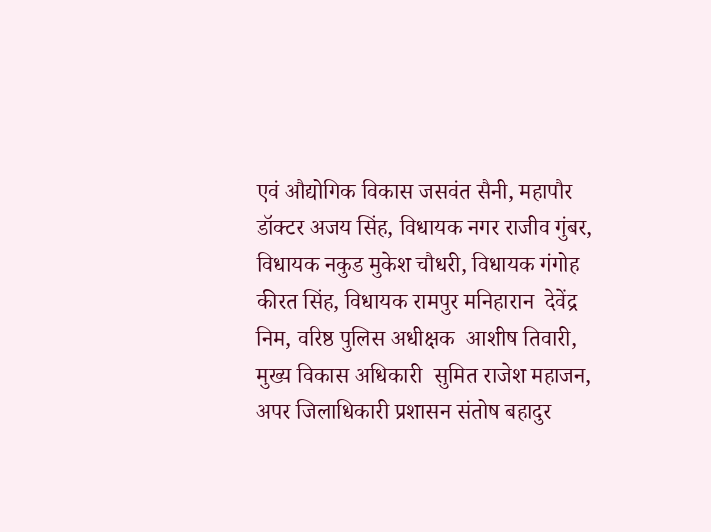एवं औद्योगिक विकास जसवंत सैनी, महापौर डॉक्टर अजय सिंह, विधायक नगर राजीव गुंबर, विधायक नकुड मुकेश चौधरी, विधायक गंगोह  कीरत सिंह, विधायक रामपुर मनिहारान  देवेंद्र निम, वरिष्ठ पुलिस अधीक्षक  आशीष तिवारी, मुख्य विकास अधिकारी  सुमित राजेश महाजन, अपर जिलाधिकारी प्रशासन संतोष बहादुर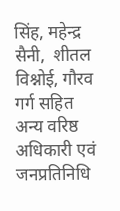सिंह, महेन्द्र सैनी,  शीतल विश्नोई, गौरव गर्ग सहित अन्य वरिष्ठ अधिकारी एवं जनप्रतिनिधि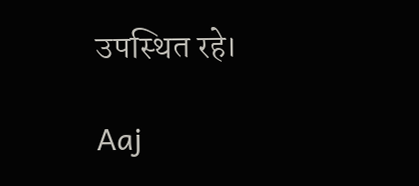उपस्थित रहे।

Aaj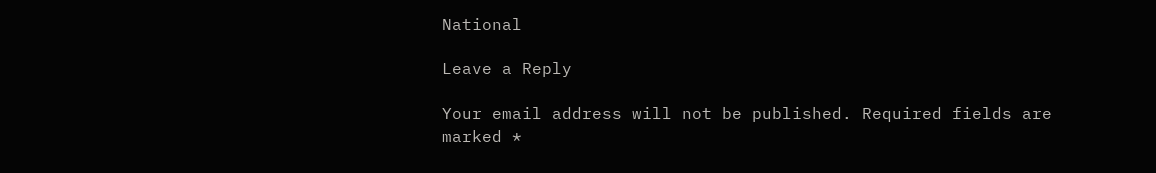National

Leave a Reply

Your email address will not be published. Required fields are marked *